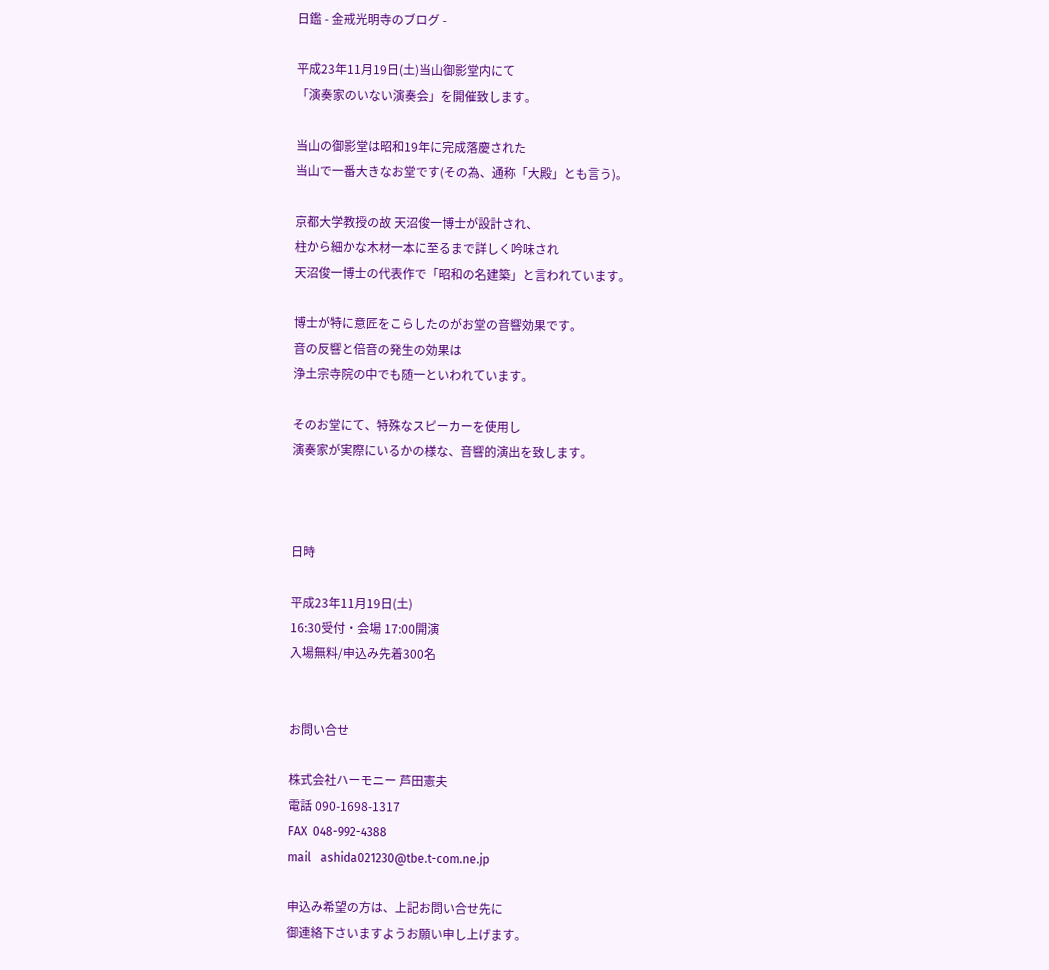日鑑 - 金戒光明寺のブログ -

平成23年11月19日(土)当山御影堂内にて
「演奏家のいない演奏会」を開催致します。

当山の御影堂は昭和19年に完成落慶された
当山で一番大きなお堂です(その為、通称「大殿」とも言う)。

京都大学教授の故 天沼俊一博士が設計され、
柱から細かな木材一本に至るまで詳しく吟味され
天沼俊一博士の代表作で「昭和の名建築」と言われています。

博士が特に意匠をこらしたのがお堂の音響効果です。
音の反響と倍音の発生の効果は
浄土宗寺院の中でも随一といわれています。

そのお堂にて、特殊なスピーカーを使用し
演奏家が実際にいるかの様な、音響的演出を致します。



日時

平成23年11月19日(土)
16:30受付・会場 17:00開演
入場無料/申込み先着300名


お問い合せ

株式会社ハーモニー 芦田憲夫
電話 090-1698-1317
FAX  048-992-4388
mail   ashida021230@tbe.t-com.ne.jp

申込み希望の方は、上記お問い合せ先に
御連絡下さいますようお願い申し上げます。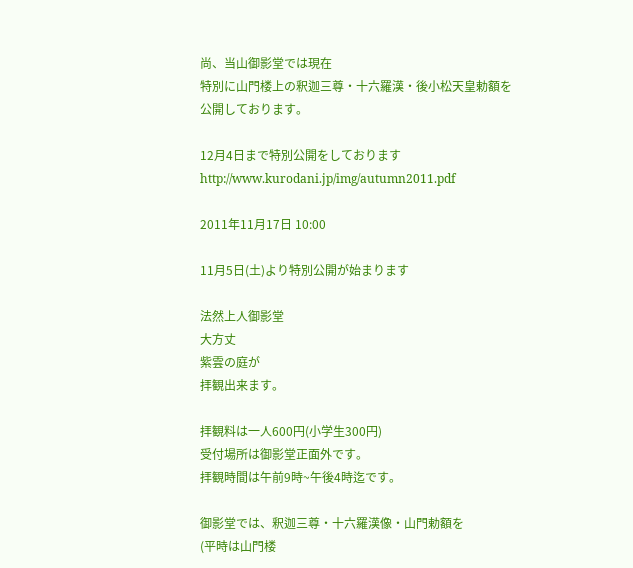尚、当山御影堂では現在
特別に山門楼上の釈迦三尊・十六羅漢・後小松天皇勅額を
公開しております。

12月4日まで特別公開をしております
http://www.kurodani.jp/img/autumn2011.pdf

2011年11月17日 10:00

11月5日(土)より特別公開が始まります

法然上人御影堂
大方丈
紫雲の庭が
拝観出来ます。

拝観料は一人600円(小学生300円)
受付場所は御影堂正面外です。
拝観時間は午前9時~午後4時迄です。

御影堂では、釈迦三尊・十六羅漢像・山門勅額を
(平時は山門楼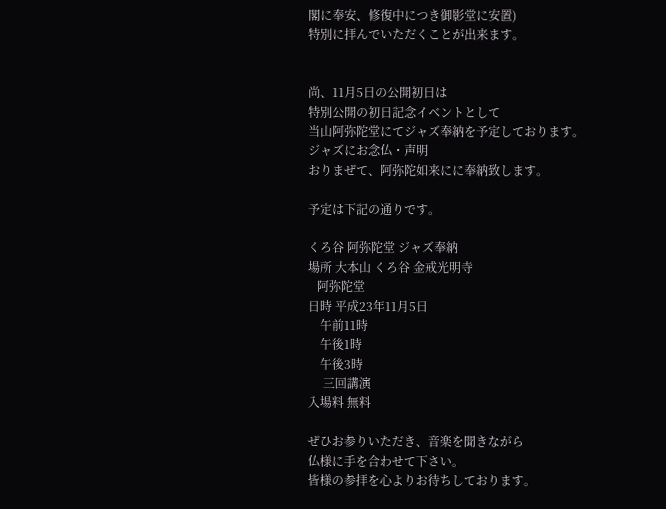閣に奉安、修復中につき御影堂に安置)
特別に拝んでいただくことが出来ます。


尚、11月5日の公開初日は
特別公開の初日記念イベントとして
当山阿弥陀堂にてジャズ奉納を予定しております。
ジャズにお念仏・声明
おりまぜて、阿弥陀如来にに奉納致します。

予定は下記の通りです。

くろ谷 阿弥陀堂 ジャズ奉納
場所 大本山 くろ谷 金戒光明寺
   阿弥陀堂
日時 平成23年11月5日
    午前11時
    午後1時
    午後3時
     三回講演
入場料 無料

ぜひお参りいただき、音楽を聞きながら
仏様に手を合わせて下さい。
皆様の参拝を心よりお待ちしております。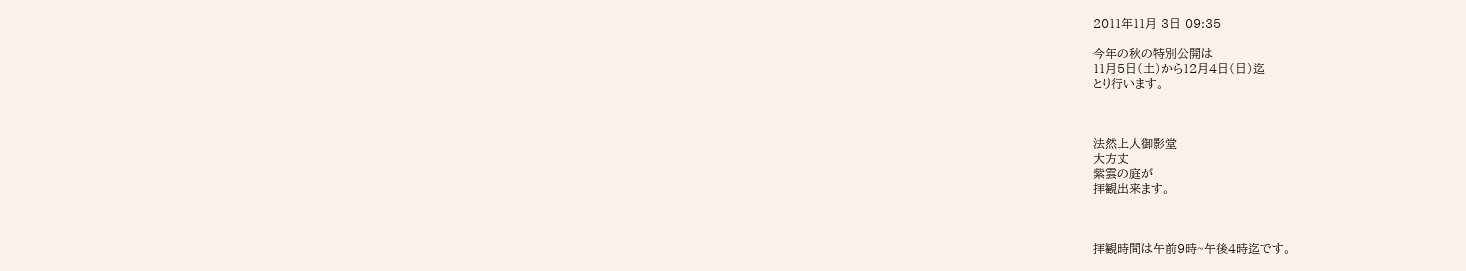2011年11月 3日 09:35

今年の秋の特別公開は
11月5日(土)から12月4日(日)迄
とり行います。



法然上人御影堂
大方丈
紫雲の庭が
拝観出来ます。



拝観時間は午前9時~午後4時迄です。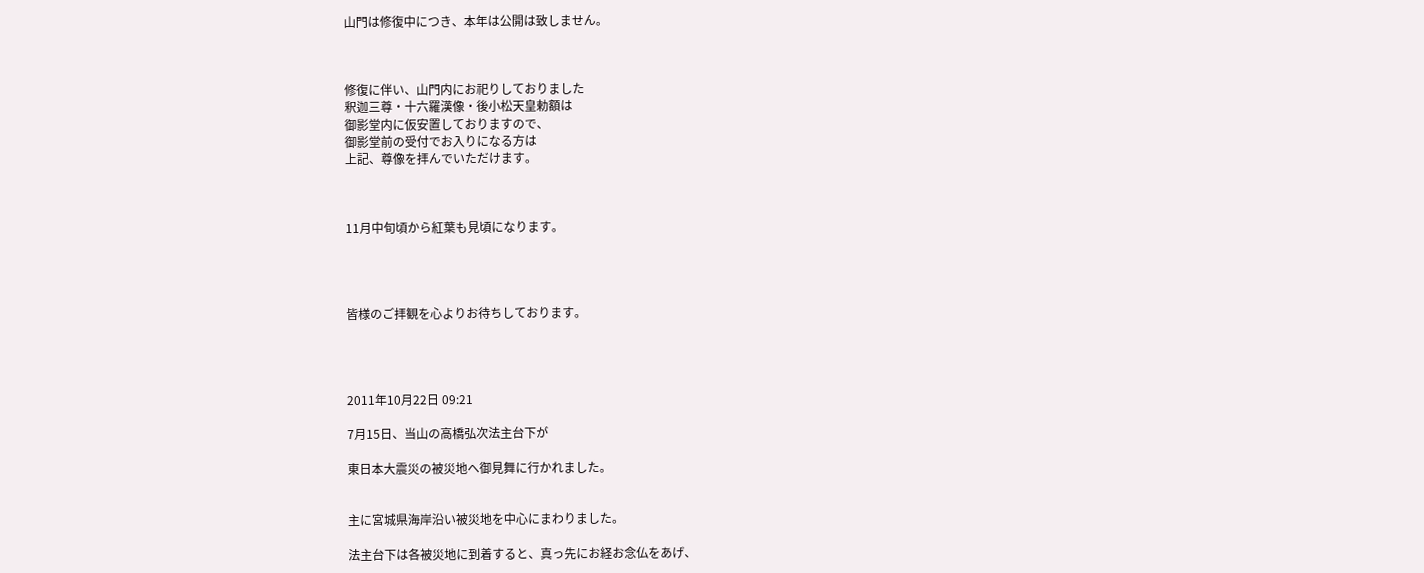山門は修復中につき、本年は公開は致しません。



修復に伴い、山門内にお祀りしておりました
釈迦三尊・十六羅漢像・後小松天皇勅額は
御影堂内に仮安置しておりますので、
御影堂前の受付でお入りになる方は
上記、尊像を拝んでいただけます。



11月中旬頃から紅葉も見頃になります。




皆様のご拝観を心よりお待ちしております。




2011年10月22日 09:21

7月15日、当山の高橋弘次法主台下が

東日本大震災の被災地へ御見舞に行かれました。


主に宮城県海岸沿い被災地を中心にまわりました。

法主台下は各被災地に到着すると、真っ先にお経お念仏をあげ、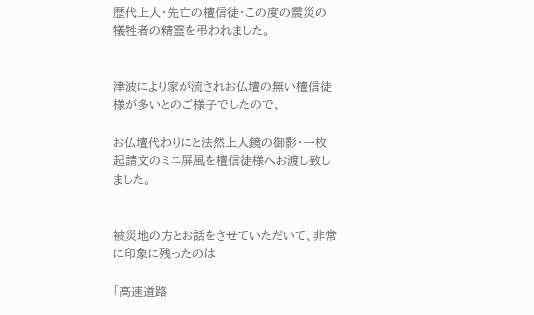歴代上人・先亡の檀信徒・この度の震災の犠牲者の精霊を弔われました。


津波により家が流されお仏壇の無い檀信徒様が多いとのご様子でしたので、

お仏壇代わりにと法然上人鏡の御影・一枚起請文のミニ屏風を檀信徒様へお渡し致しました。


被災地の方とお話をさせていただいて、非常に印象に残ったのは

「高速道路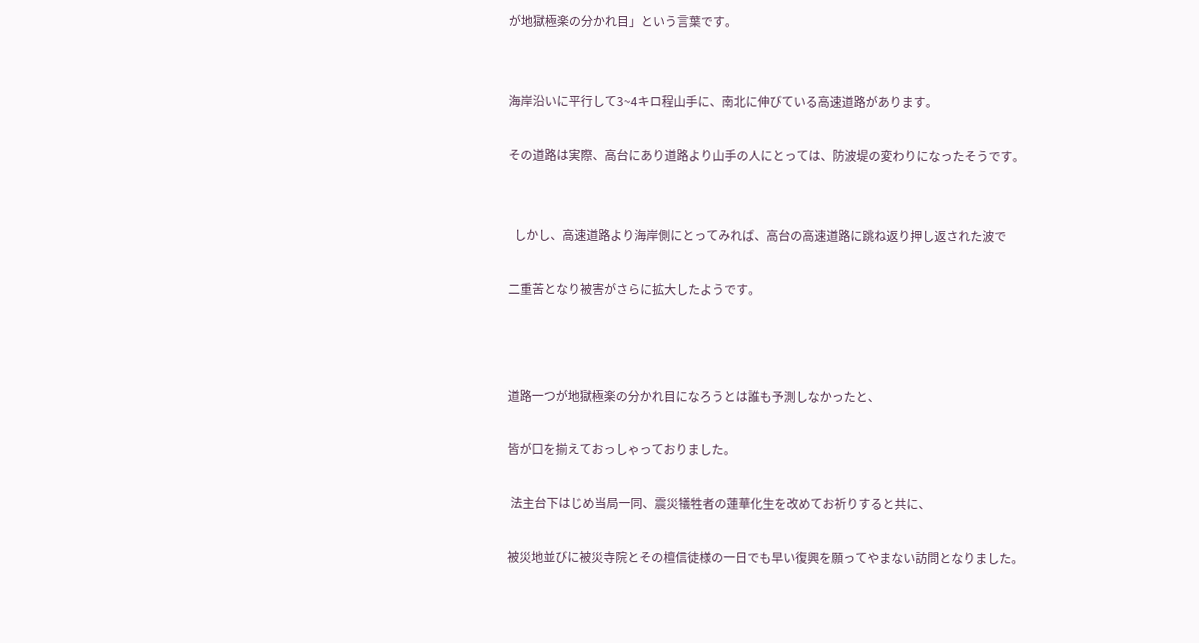が地獄極楽の分かれ目」という言葉です。


海岸沿いに平行して3~4キロ程山手に、南北に伸びている高速道路があります。

その道路は実際、高台にあり道路より山手の人にとっては、防波堤の変わりになったそうです。


  しかし、高速道路より海岸側にとってみれば、高台の高速道路に跳ね返り押し返された波で

二重苦となり被害がさらに拡大したようです。



道路一つが地獄極楽の分かれ目になろうとは誰も予測しなかったと、

皆が口を揃えておっしゃっておりました。

 法主台下はじめ当局一同、震災犠牲者の蓮華化生を改めてお祈りすると共に、

被災地並びに被災寺院とその檀信徒様の一日でも早い復興を願ってやまない訪問となりました。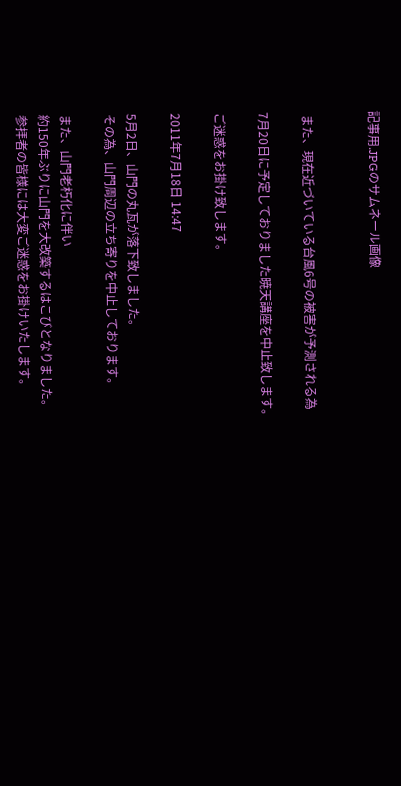記事用.JPGのサムネール画像


 また、現在近づいている台風6号の被害が予測される為

7月20日に予定しておりました暁天講座を中止致します。

ご迷惑をお掛け致します。

2011年7月18日 14:47

5月2日、山門の丸瓦が落下致しました。
その為、山門周辺の立ち寄りを中止しております。

また、山門老朽化に伴い
約150年ぶりに山門を大改築するはこびとなりました。
参拝者の皆様には大変ご迷惑をお掛けいたします。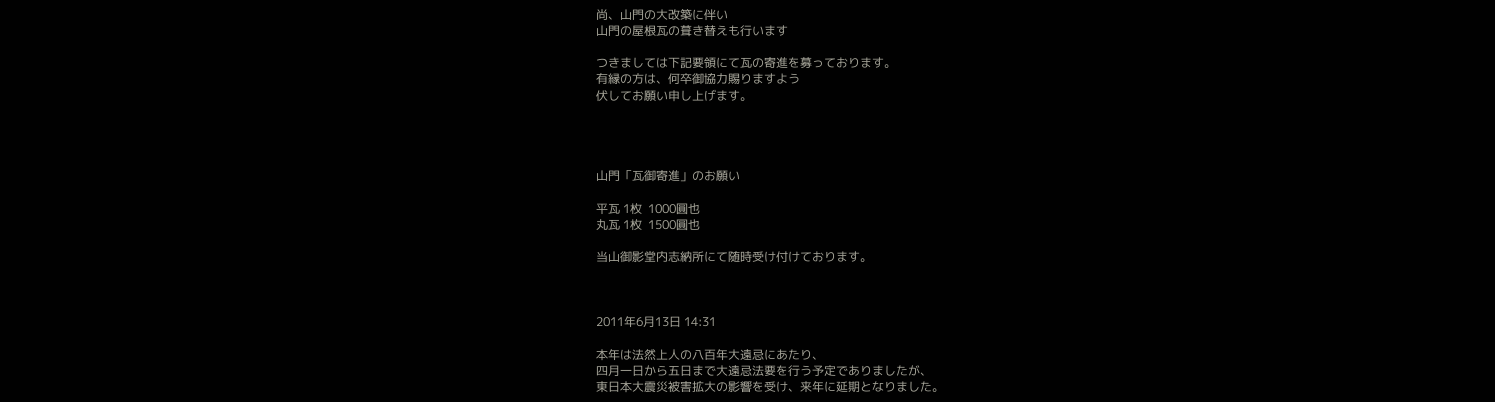尚、山門の大改築に伴い
山門の屋根瓦の葺き替えも行います

つきましては下記要領にて瓦の寄進を募っております。
有縁の方は、何卒御協力賜りますよう
伏してお願い申し上げます。




山門「瓦御寄進」のお願い

平瓦 1枚  1000圓也
丸瓦 1枚  1500圓也

当山御影堂内志納所にて随時受け付けております。



2011年6月13日 14:31

本年は法然上人の八百年大遠忌にあたり、
四月一日から五日まで大遠忌法要を行う予定でありましたが、
東日本大震災被害拡大の影響を受け、来年に延期となりました。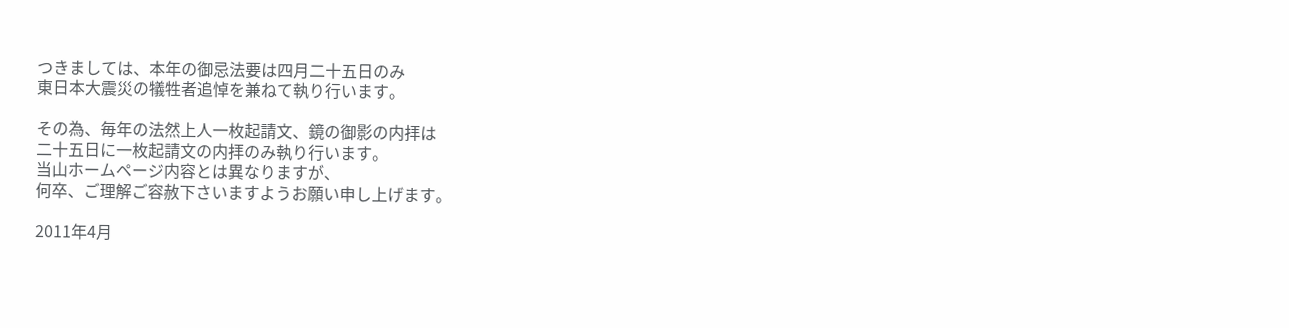つきましては、本年の御忌法要は四月二十五日のみ
東日本大震災の犠牲者追悼を兼ねて執り行います。

その為、毎年の法然上人一枚起請文、鏡の御影の内拝は
二十五日に一枚起請文の内拝のみ執り行います。
当山ホームページ内容とは異なりますが、
何卒、ご理解ご容赦下さいますようお願い申し上げます。

2011年4月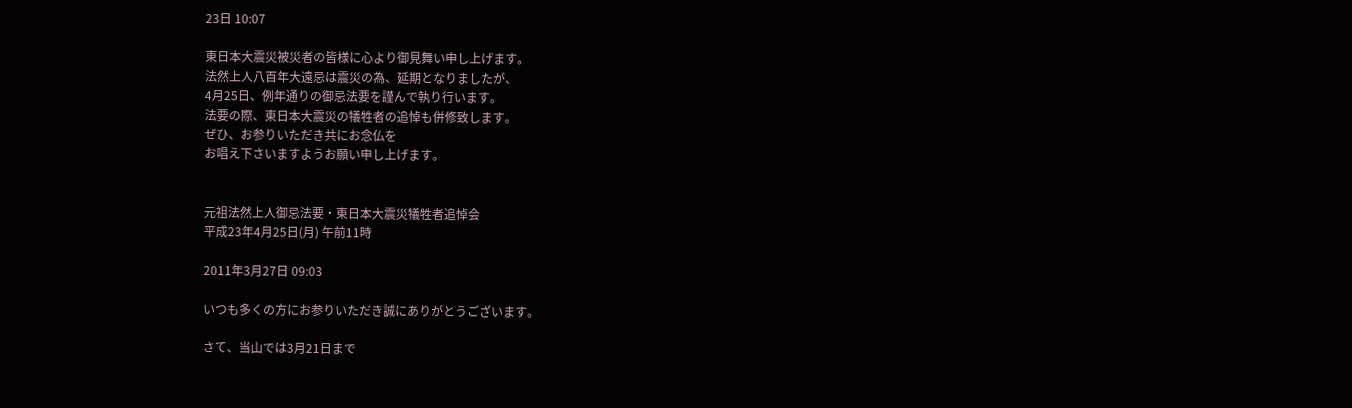23日 10:07

東日本大震災被災者の皆様に心より御見舞い申し上げます。
法然上人八百年大遠忌は震災の為、延期となりましたが、
4月25日、例年通りの御忌法要を謹んで執り行います。
法要の際、東日本大震災の犠牲者の追悼も併修致します。
ぜひ、お参りいただき共にお念仏を
お唱え下さいますようお願い申し上げます。


元祖法然上人御忌法要・東日本大震災犠牲者追悼会
平成23年4月25日(月) 午前11時

2011年3月27日 09:03

いつも多くの方にお参りいただき誠にありがとうございます。

さて、当山では3月21日まで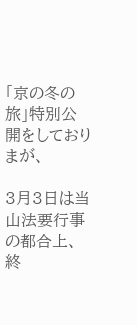「京の冬の旅」特別公開をしておりまが、

3月3日は当山法要行事の都合上、終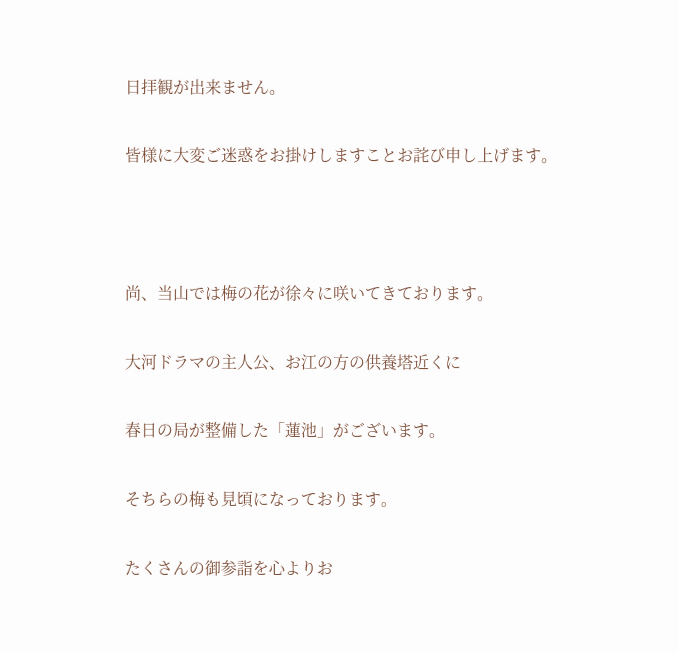日拝観が出来ません。

皆様に大変ご迷惑をお掛けしますことお詫び申し上げます。



尚、当山では梅の花が徐々に咲いてきております。

大河ドラマの主人公、お江の方の供養塔近くに

春日の局が整備した「蓮池」がございます。

そちらの梅も見頃になっております。

たくさんの御参詣を心よりお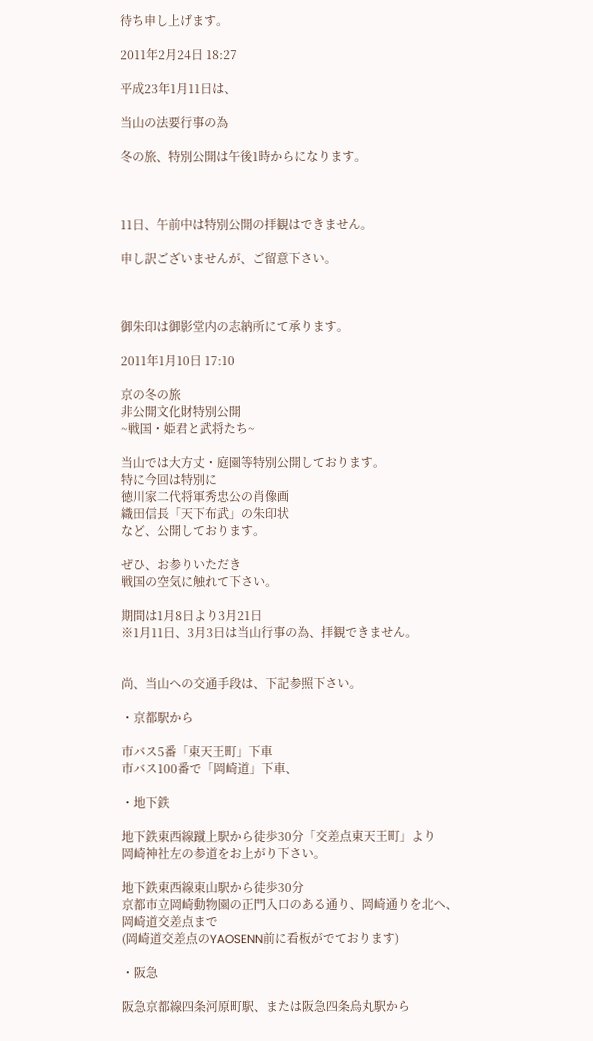待ち申し上げます。

2011年2月24日 18:27

平成23年1月11日は、

当山の法要行事の為

冬の旅、特別公開は午後1時からになります。



11日、午前中は特別公開の拝観はできません。

申し訳ございませんが、ご留意下さい。



御朱印は御影堂内の志納所にて承ります。

2011年1月10日 17:10

京の冬の旅
非公開文化財特別公開
~戦国・姫君と武将たち~

当山では大方丈・庭園等特別公開しております。
特に今回は特別に
徳川家二代将軍秀忠公の肖像画
織田信長「天下布武」の朱印状
など、公開しております。

ぜひ、お参りいただき
戦国の空気に触れて下さい。

期間は1月8日より3月21日
※1月11日、3月3日は当山行事の為、拝観できません。


尚、当山への交通手段は、下記参照下さい。

・京都駅から

市バス5番「東天王町」下車
市バス100番で「岡崎道」下車、

・地下鉄

地下鉄東西線蹴上駅から徒歩30分「交差点東天王町」より
岡崎神社左の参道をお上がり下さい。

地下鉄東西線東山駅から徒歩30分
京都市立岡崎動物園の正門入口のある通り、岡崎通りを北へ、
岡崎道交差点まで
(岡崎道交差点のYAOSENN前に看板がでております)

・阪急

阪急京都線四条河原町駅、または阪急四条烏丸駅から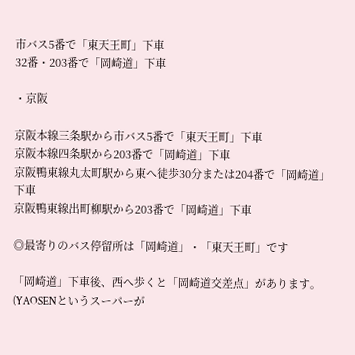市バス5番で「東天王町」下車
32番・203番で「岡崎道」下車

・京阪

京阪本線三条駅から市バス5番で「東天王町」下車
京阪本線四条駅から203番で「岡崎道」下車
京阪鴨東線丸太町駅から東へ徒歩30分または204番で「岡崎道」下車
京阪鴨東線出町柳駅から203番で「岡崎道」下車

◎最寄りのバス停留所は「岡崎道」・「東天王町」です

「岡崎道」下車後、西へ歩くと「岡崎道交差点」があります。
(YAOSENというスーパーが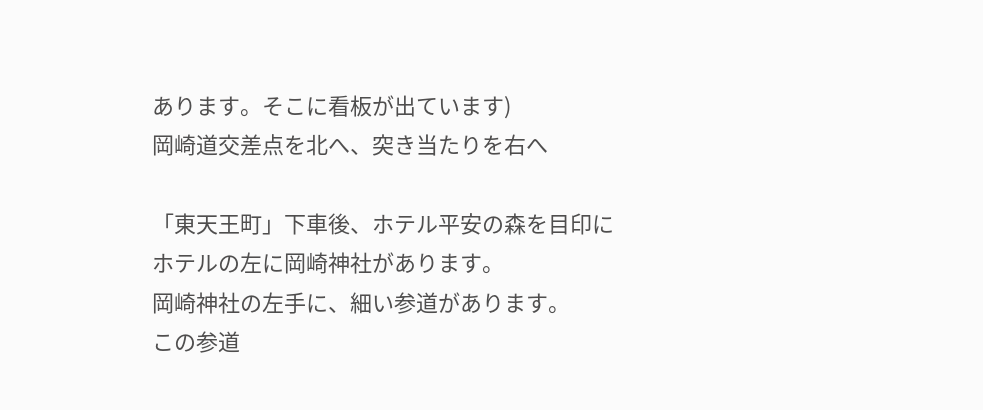あります。そこに看板が出ています)
岡崎道交差点を北へ、突き当たりを右へ

「東天王町」下車後、ホテル平安の森を目印に
ホテルの左に岡崎神社があります。
岡崎神社の左手に、細い参道があります。
この参道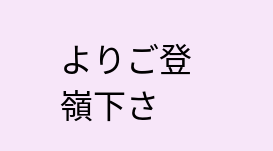よりご登嶺下さ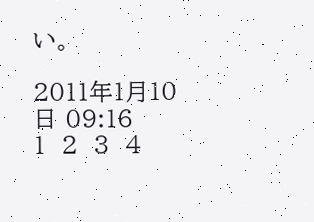い。

2011年1月10日 09:16
1  2  3  4